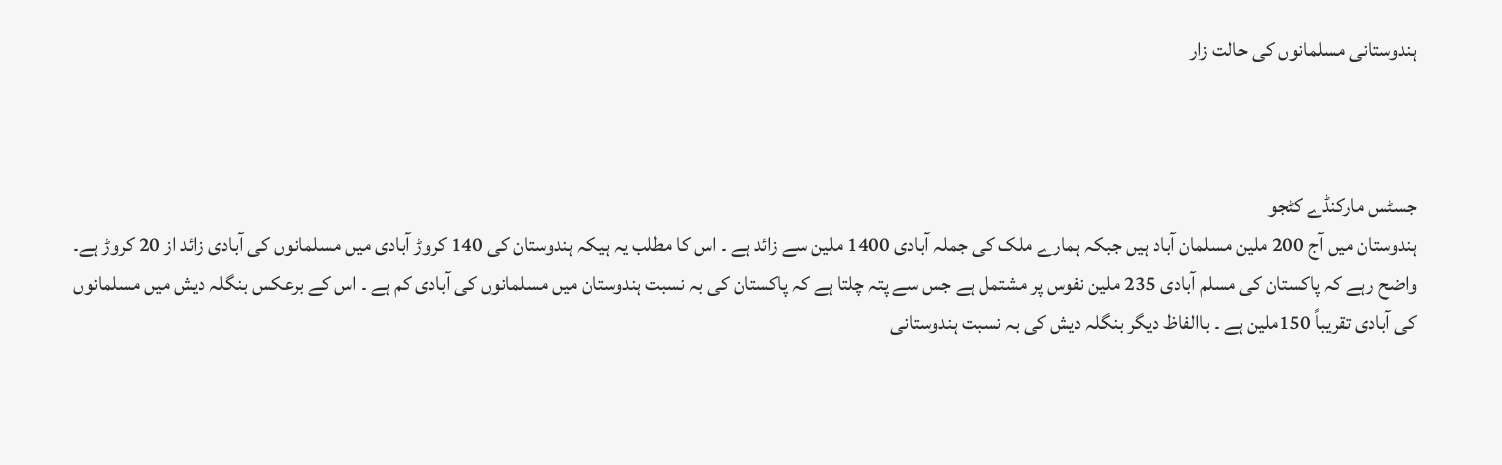ہندوستانی مسلمانوں کی حالت زار



جسٹس مارکنڈے کٹجو
ہندوستان میں آج 200 ملین مسلمان آباد ہیں جبکہ ہمارے ملک کی جملہ آبادی 1400 ملین سے زائد ہے ۔ اس کا مطلب یہ ہیکہ ہندوستان کی 140 کروڑ آبادی میں مسلمانوں کی آبادی زائد از 20 کروڑ ہے۔ واضح رہے کہ پاکستان کی مسلم آبادی 235 ملین نفوس پر مشتمل ہے جس سے پتہ چلتا ہے کہ پاکستان کی بہ نسبت ہندوستان میں مسلمانوں کی آبادی کم ہے ۔ اس کے برعکس بنگلہ دیش میں مسلمانوں کی آبادی تقریباً 150ملین ہے ۔ باالفاظ دیگر بنگلہ دیش کی بہ نسبت ہندوستانی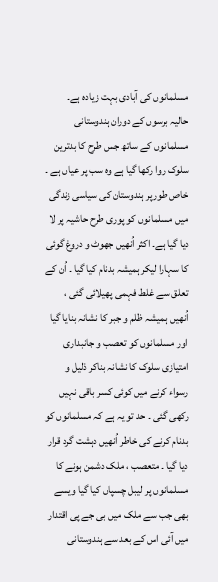مسلمانوں کی آبادی بہت زیادہ ہے۔
حالیہ برسوں کے دوران ہندوستانی مسلمانوں کے ساتھ جس طرح کا بدترین سلوک روا رکھا گیا ہے وہ سب پر عیاں ہے ۔ خاص طورپر ہندوستان کی سیاسی زندگی میں مسلمانوں کو پوری طرح حاشیہ پر لا دیا گیا ہے۔ اکثر اُنھیں جھوٹ و دروغ گوئی کا سہارا لیکر ہمیشہ بدنام کیا گیا ۔ اُن کے تعلق سے غلط فہمی پھیلائی گئی ، اُنھیں ہمیشہ ظلم و جبر کا نشانہ بنایا گیا اور مسلمانوں کو تعصب و جانبداری امتیازی سلوک کا نشانہ بناکر ذلیل و رسواء کرنے میں کوئی کسر باقی نہیں رکھی گئی ۔ حد تو یہ ہے کہ مسلمانوں کو بدنام کرنے کی خاطر اُنھیں دہشت گرد قرار دیا گیا ۔ متعصب ، ملک دشمن ہونے کا مسلمانوں پر لیبل چسپاں کیا گیا ویسے بھی جب سے ملک میں بی جے پی اقتدار میں آئی اس کے بعد سے ہندوستانی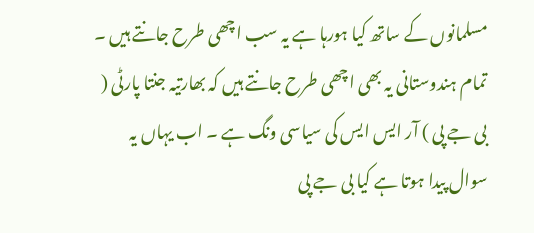مسلمانوں کے ساتھ کیا ہورہا ہے یہ سب اچھی طرح جانتے ہیں ۔
تمام ہندوستانی یہ بھی اچھی طرح جانتے ہیں کہ بھارتیہ جنتا پارٹی ( بی جے پی ) آر ایس ایس کی سیاسی ونگ ہے ۔ اب یہاں یہ سوال پیدا ہوتا ہے کیا بی جے پی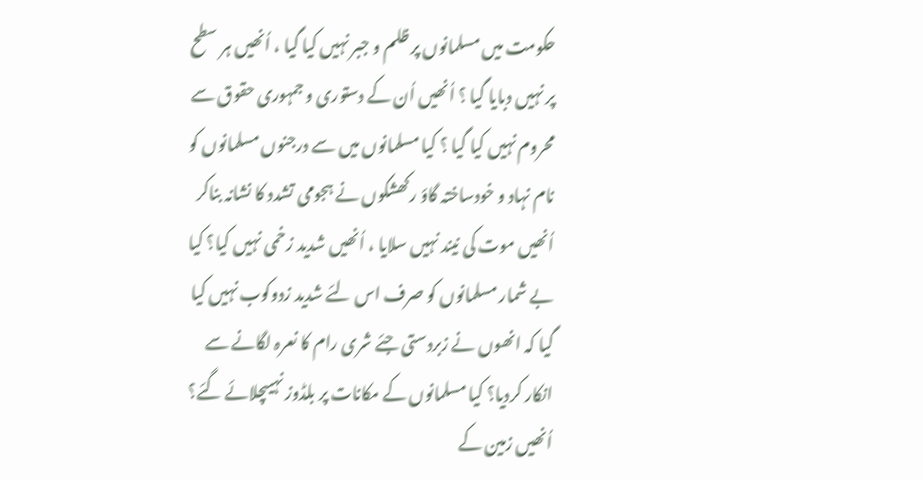حکومت میں مسلمانوں پر ظلم و جبر نہیں کیا گیا ، اُنھیں ہر سطح پر نہیں دبایا گیا ؟ اُنھیں اُن کے دستوری و جمہوری حقوق سے محروم نہیں کیا گیا ؟ کیا مسلمانوں میں سے درجنوں مسلمانوں کو نام نہاد و خودساختہ گاؤ رکھشکوں نے ہجومی تشدد کا نشانہ بناکر اُنھیں موت کی نیند نہیں سلایا ، اُنھیں شدید زخمی نہیں کیا؟ کیا بے شمار مسلمانوں کو صرف اس لئے شدید زدوکوب نہیں کیا گیا کہ انھوں نے زبردستی جئے شری رام کا نعرہ لگانے سے انکار کردیا؟ کیا مسلمانوں کے مکانات پر بلڈوز نہیںچلائے گئے؟ اُنھیں زمین کے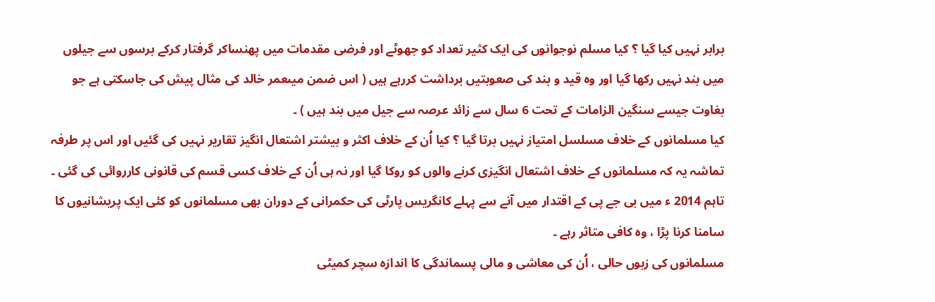برابر نہیں کیا گیا ؟ کیا مسلم نوجوانوں کی ایک کثیر تعداد کو جھوٹے اور فرضی مقدمات میں پھنساکر گرفتار کرکے برسوں سے جیلوں میں بند نہیں رکھا گیا اور وہ قید و بند کی صعوبتیں برداشت کررہے ہیں ( اس ضمن میںعمر خالد کی مثال پیش کی جاسکتی ہے جو بغاوت جیسے سنگین الزامات کے تحت 6 سال سے زائد عرصہ سے جیل میں بند ہیں ) ۔
کیا مسلمانوں کے خلاف مسلسل امتیاز نہیں برتا گیا ؟ کیا اُن کے خلاف اکثر و بیشتر اشتعال انگیز تقاریر نہیں کی گئیں اور اس پر طرفہ تماشہ یہ کہ مسلمانوں کے خلاف اشتعال انگیزی کرنے والوں کو روکا گیا اور نہ ہی اُن کے خلاف کسی قسم کی قانونی کارروائی کی گئی ۔ تاہم 2014 ء میں بی جے پی کے اقتدار میں آنے سے پہلے کانگریس پارٹی کی حکمرانی کے دوران بھی مسلمانوں کو کئی ایک پریشانیوں کا سامنا کرنا پڑا ، وہ کافی متاثر رہے ۔
مسلمانوں کی زبوں حالی ، اُن کی معاشی و مالی پسماندگی کا اندازہ سچر کمیٹی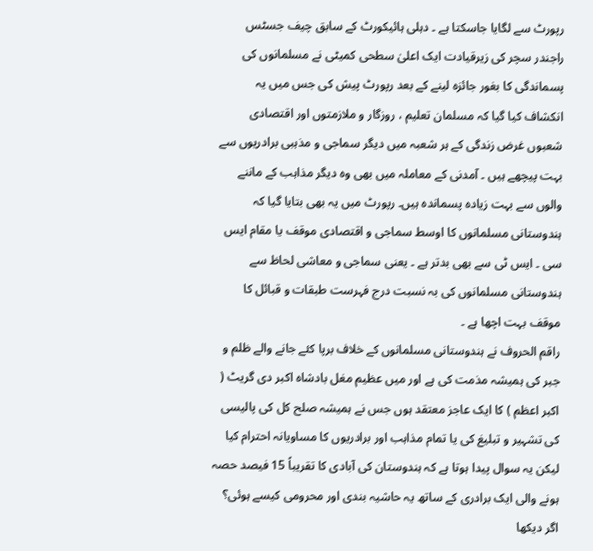رپورٹ سے لگایا جاسکتا ہے ۔ دہلی ہائیکورٹ کے سابق چیف جسٹس راجندر سچر کی زیرقیادت ایک اعلیٰ سطحی کمیٹی نے مسلمانوں کی پسماندگی کا بغور جائزہ لینے کے بعد رپورٹ پیش کی جس میں یہ انکشاف کیا گیا کہ مسلمان تعلیم ، روزگار و ملازمتوں اور اقتصادی شعبوں غرض زندگی کے ہر شعبہ میں دیگر سماجی و مذہبی برادریوں سے بہت پیچھے ہیں ۔ آمدنی کے معاملہ میں بھی وہ دیگر مذاہب کے ماننے والوں سے بہت زیادہ پسماندہ ہیں۔ رپورٹ میں یہ بھی بتایا گیا کہ ہندوستانی مسلمانوں کا اوسط سماجی و اقتصادی موقف یا مقام ایس سی ۔ ایس ٹی سے بھی بدتر ہے ۔ یعنی سماجی و معاشی لحاظ سے ہندوستانی مسلمانوں کی بہ نسبت درج فہرست طبقات و قبائل کا موقف بہت اچھا ہے ۔
راقم الحروف نے ہندوستانی مسلمانوں کے خلاف برپا کئے جانے والے ظلم و جبر کی ہمیشہ مذمت کی ہے اور میں عظیم مغل بادشاہ اکبر دی گریٹ ( اکبر اعظم ) کا ایک عاجز معتقد ہوں جس نے ہمیشہ صلح کل کی پالیسی کی تشہیر و تبلیغ کی یا تمام مذاہب اور برادریوں کا مساویانہ احترام کیا لیکن یہ سوال پیدا ہوتا ہے کہ ہندوستان کی آبادی کا تقریباً 15 فیصد حصہ ہونے والی ایک برادری کے ساتھ یہ حاشیہ بندی اور محرومی کیسے ہوئی؟ اگر دیکھا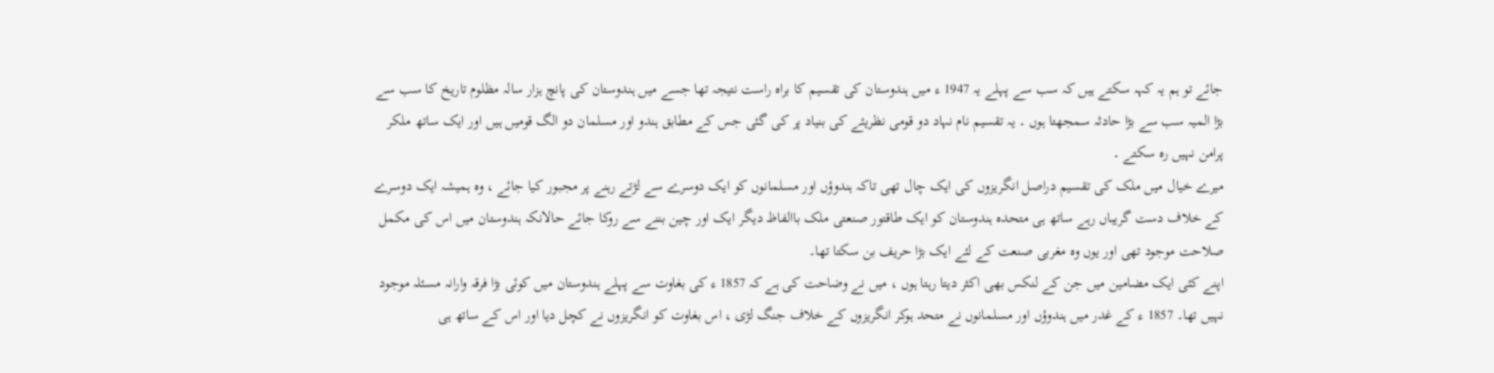جائے تو ہم یہ کہہ سکتے ہیں کہ سب سے پہلے یہ 1947 ء میں ہندوستان کی تقسیم کا براہ راست نتیجہ تھا جسے میں ہندوستان کی پانچ ہزار سالہ مظلوم تاریخ کا سب سے بڑا المیہ سب سے بڑا حادثہ سمجھتا ہوں ۔ یہ تقسیم نام نہاد دو قومی نظریئے کی بنیاد پر کی گئی جس کے مطابق ہندو اور مسلمان دو الگ قومیں ہیں اور ایک ساتھ ملکر پرامن نہیں رہ سکتے ۔
میرے خیال میں ملک کی تقسیم دراصل انگریزوں کی ایک چال تھی تاکہ ہندوؤں اور مسلمانوں کو ایک دوسرے سے لڑتے رہنے پر مجبور کیا جائے ، وہ ہمیشہ ایک دوسرے کے خلاف دست گریباں رہے ساتھ ہی متحدہ ہندوستان کو ایک طاقتور صنعتی ملک باالفاظ دیگر ایک اور چین بننے سے روکا جائے حالانکہ ہندوستان میں اس کی مکمل صلاحت موجود تھی اور یوں وہ مغربی صنعت کے لئے ایک بڑا حریف بن سکتا تھا۔
اپنے کئی ایک مضامین میں جن کے لنکس بھی اکثر دیتا رہتا ہوں ، میں نے وضاحت کی ہے کہ 1857 ء کی بغاوت سے پہلے ہندوستان میں کوئی بڑا فرقہ وارانہ مسئلہ موجود نہیں تھا۔ 1857 ء کے غدر میں ہندوؤں اور مسلمانوں نے متحد ہوکر انگریزوں کے خلاف جنگ لڑی ، اس بغاوت کو انگریزوں نے کچل دیا اور اس کے ساتھ ہی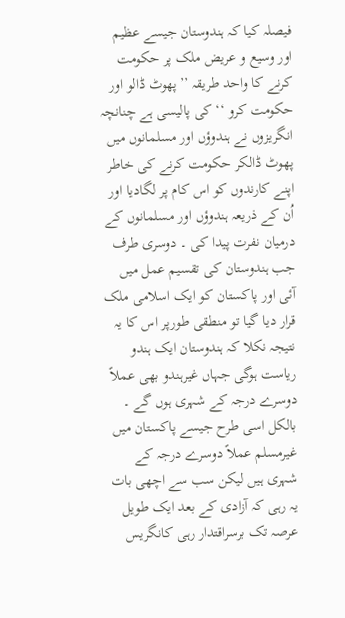فیصلہ کیا کہ ہندوستان جیسے عظیم اور وسیع و عریض ملک پر حکومت کرنے کا واحد طریقہ ’’پھوٹ ڈالو اور حکومت کرو ‘‘ کی پالیسی ہے چنانچہ انگریزوں نے ہندوؤں اور مسلمانوں میں پھوٹ ڈالکر حکومت کرنے کی خاطر اپنے کارندوں کو اس کام پر لگادیا اور اُن کے ذریعہ ہندوؤں اور مسلمانوں کے درمیان نفرت پیدا کی ۔ دوسری طرف جب ہندوستان کی تقسیم عمل میں آئی اور پاکستان کو ایک اسلامی ملک قرار دیا گیا تو منطقی طورپر اس کا یہ نتیجہ نکلا کہ ہندوستان ایک ہندو ریاست ہوگی جہاں غیرہندو بھی عملاً دوسرے درجہ کے شہری ہوں گے ۔ بالکل اسی طرح جیسے پاکستان میں غیرمسلم عملاً دوسرے درجہ کے شہری ہیں لیکن سب سے اچھی بات یہ رہی کہ آزادی کے بعد ایک طویل عرصہ تک برسراقتدار رہی کانگریس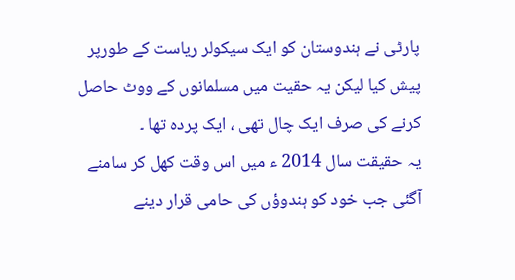پارٹی نے ہندوستان کو ایک سیکولر ریاست کے طورپر پیش کیا لیکن یہ حقیت میں مسلمانوں کے ووٹ حاصل کرنے کی صرف ایک چال تھی ، ایک پردہ تھا ۔
یہ حقیقت سال 2014 ء میں اس وقت کھل کر سامنے آگئی جب خود کو ہندوؤں کی حامی قرار دینے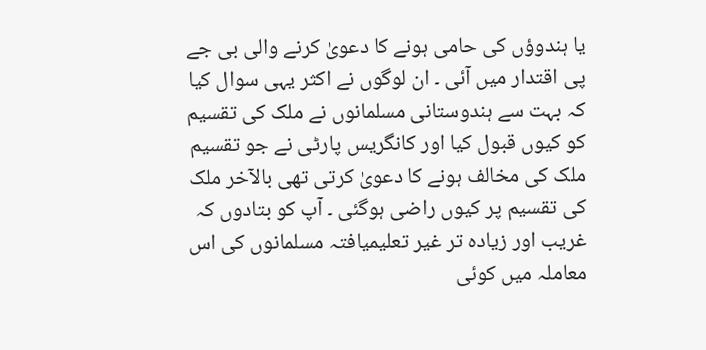یا ہندوؤں کی حامی ہونے کا دعویٰ کرنے والی بی جے پی اقتدار میں آئی ۔ ان لوگوں نے اکثر یہی سوال کیا کہ بہت سے ہندوستانی مسلمانوں نے ملک کی تقسیم کو کیوں قبول کیا اور کانگریس پارٹی نے جو تقسیم ملک کی مخالف ہونے کا دعویٰ کرتی تھی بالآخر ملک کی تقسیم پر کیوں راضی ہوگئی ۔ آپ کو بتادوں کہ غریب اور زیادہ تر غیر تعلیمیافتہ مسلمانوں کی اس معاملہ میں کوئی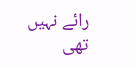رائے نہیں تھی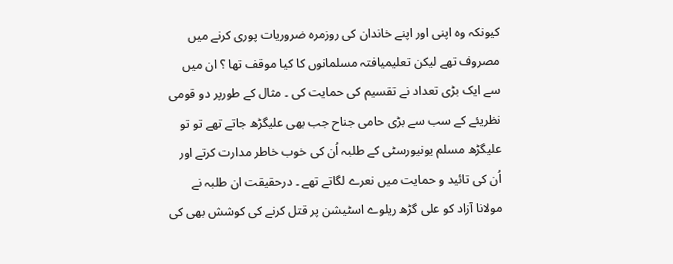کیونکہ وہ اپنی اور اپنے خاندان کی روزمرہ ضروریات پوری کرنے میں مصروف تھے لیکن تعلیمیافتہ مسلمانوں کا کیا موقف تھا ؟ ان میں سے ایک بڑی تعداد نے تقسیم کی حمایت کی ۔ مثال کے طورپر دو قومی نظریئے کے سب سے بڑی حامی جناح جب بھی علیگڑھ جاتے تھے تو تو علیگڑھ مسلم یونیورسٹی کے طلبہ اُن کی خوب خاطر مدارت کرتے اور اُن کی تائید و حمایت میں نعرے لگاتے تھے ۔ درحقیقت ان طلبہ نے مولانا آزاد کو علی گڑھ ریلوے اسٹیشن پر قتل کرنے کی کوشش بھی کی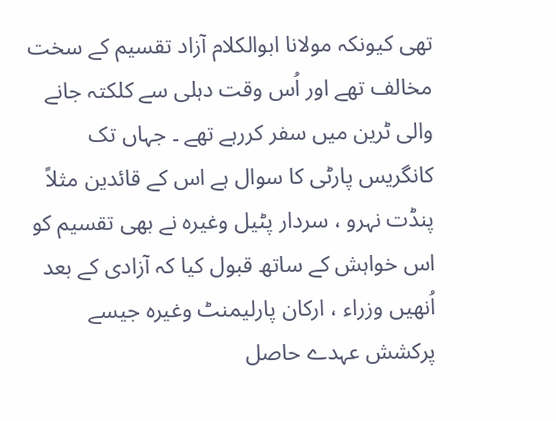تھی کیونکہ مولانا ابوالکلام آزاد تقسیم کے سخت مخالف تھے اور اُس وقت دہلی سے کلکتہ جانے والی ٹرین میں سفر کررہے تھے ۔ جہاں تک کانگریس پارٹی کا سوال ہے اس کے قائدین مثلاً پنڈت نہرو ، سردار پٹیل وغیرہ نے بھی تقسیم کو اس خواہش کے ساتھ قبول کیا کہ آزادی کے بعد اُنھیں وزراء ، ارکان پارلیمنٹ وغیرہ جیسے پرکشش عہدے حاصل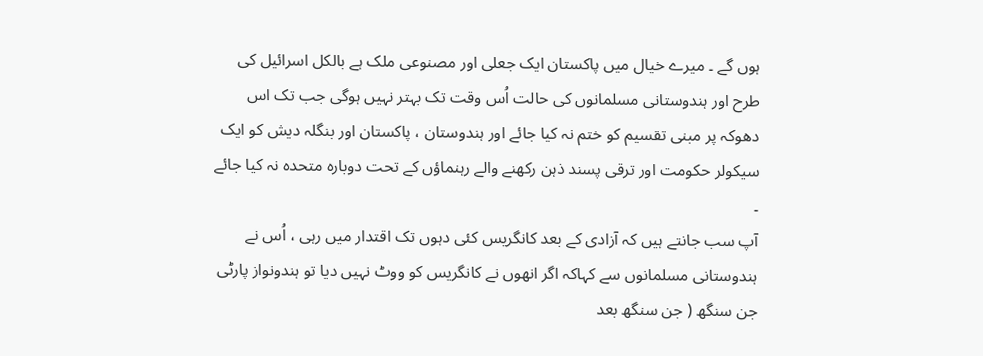ہوں گے ۔ میرے خیال میں پاکستان ایک جعلی اور مصنوعی ملک ہے بالکل اسرائیل کی طرح اور ہندوستانی مسلمانوں کی حالت اُس وقت تک بہتر نہیں ہوگی جب تک اس دھوکہ پر مبنی تقسیم کو ختم نہ کیا جائے اور ہندوستان ، پاکستان اور بنگلہ دیش کو ایک سیکولر حکومت اور ترقی پسند ذہن رکھنے والے رہنماؤں کے تحت دوبارہ متحدہ نہ کیا جائے ۔
آپ سب جانتے ہیں کہ آزادی کے بعد کانگریس کئی دہوں تک اقتدار میں رہی ، اُس نے ہندوستانی مسلمانوں سے کہاکہ اگر انھوں نے کانگریس کو ووٹ نہیں دیا تو ہندونواز پارٹی جن سنگھ ( جن سنگھ بعد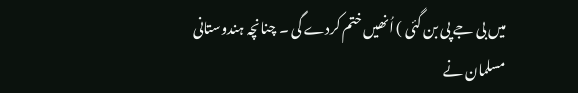میں بی جے پی بن گئی ) اُنھیں ختم کردے گی ۔ چنانچہ ہندوستانی مسلمان نے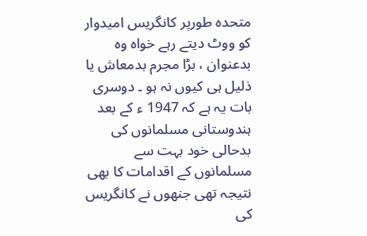متحدہ طورپر کانگریس امیدوار کو ووٹ دیتے رہے خواہ وہ بدعنوان ، بڑا مجرم بدمعاش یا ذلیل ہی کیوں نہ ہو ۔ دوسری بات یہ ہے کہ 1947 ء کے بعد ہندوستانی مسلمانوں کی بدحالی خود بہت سے مسلمانوں کے اقدامات کا بھی نتیجہ تھی جنھوں نے کانگریس کی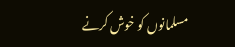مسلمانوں کو خوش کرنے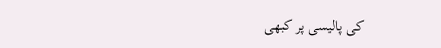کی پالیسی پر کبھی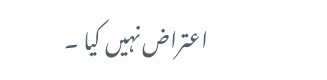اعتراض نہیں کیا ۔